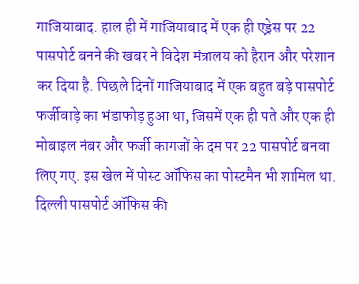गाजियाबाद. हाल ही में गाजियाबाद में एक ही एड्रेस पर 22 पासपोर्ट बनने की खबर ने विदेश मंत्रालय को हैरान और परेशान कर दिया है. पिछले दिनों गाजियाबाद में एक बहुत बड़े पासपोर्ट फर्जीवाड़े का भंडाफोड़ हुआ था, जिसमें एक ही पते और एक ही मोबाइल नंबर और फर्जी कागजों के दम पर 22 पासपोर्ट बनवा लिए गए. इस खेल में पोस्ट ऑफिस का पोस्टमैन भी शामिल था. दिल्ली पासपोर्ट ऑफिस की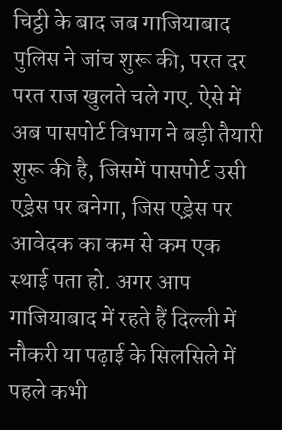चिट्ठी के बाद जब गाजियाबाद पुलिस ने जांच शुरू की, परत दर परत राज खुलते चले गए. ऐसे में अब पासपोर्ट विभाग ने बड़ी तैयारी शुरू की है, जिसमें पासपोर्ट उसी एड्रेस पर बनेगा, जिस एड्रेस पर आवेदक का कम से कम एक स्थाई पता हो. अगर आप गाजियाबाद में रहते हैं दिल्ली में नौकरी या पढ़ाई के सिलसिले में पहले कभी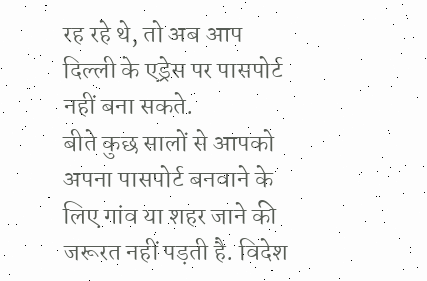रह रहे थे, तो अब आप दिल्ली के एड्रेस पर पासपोर्ट नहीं बना सकते.
बीते कुछ सालों से आपको अपना पासपोर्ट बनवाने के लिए गांव या शहर जाने की जरूरत नहीं पड़ती है. विदेश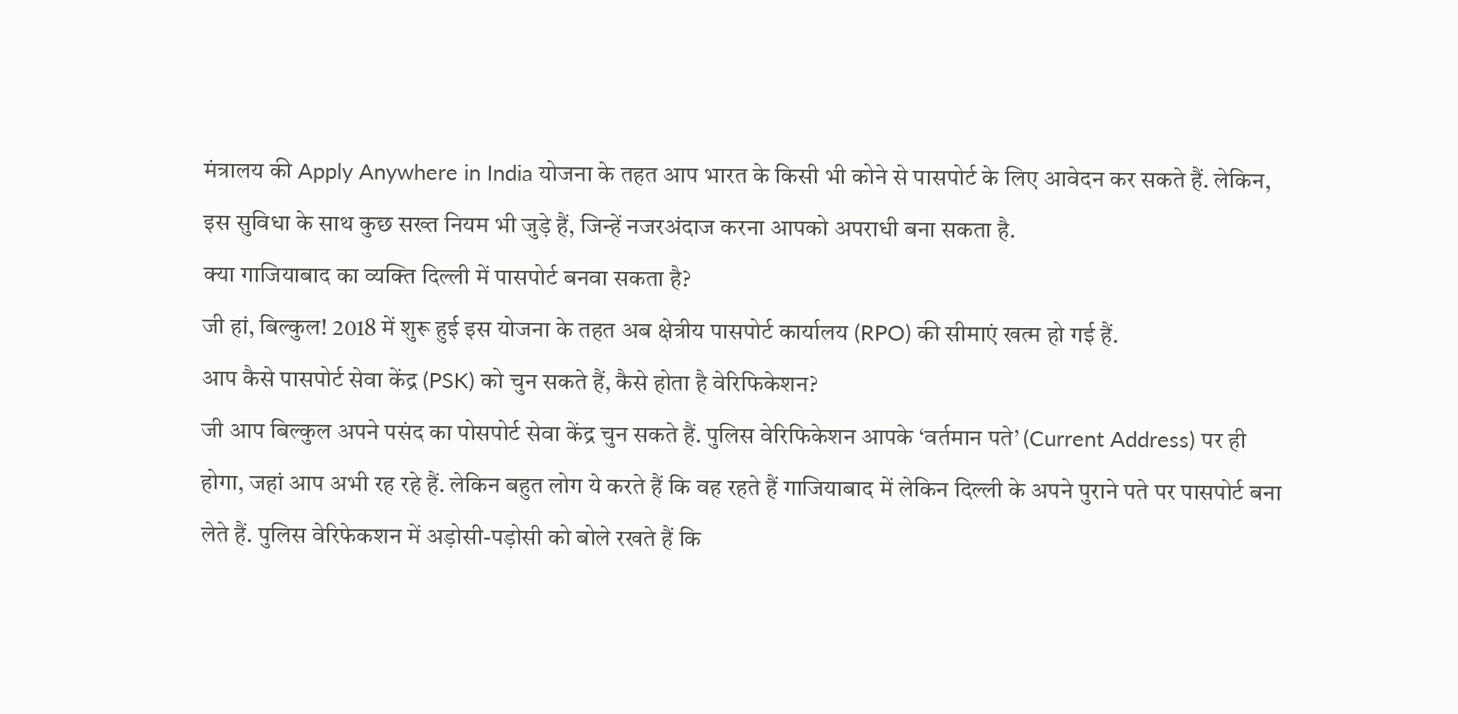मंत्रालय की Apply Anywhere in India योजना के तहत आप भारत के किसी भी कोने से पासपोर्ट के लिए आवेदन कर सकते हैं. लेकिन, इस सुविधा के साथ कुछ सख्त नियम भी जुड़े हैं, जिन्हें नजरअंदाज करना आपको अपराधी बना सकता है.
क्या गाजियाबाद का व्यक्ति दिल्ली में पासपोर्ट बनवा सकता है?
जी हां, बिल्कुल! 2018 में शुरू हुई इस योजना के तहत अब क्षेत्रीय पासपोर्ट कार्यालय (RPO) की सीमाएं खत्म हो गई हैं.
आप कैसे पासपोर्ट सेवा केंद्र (PSK) को चुन सकते हैं, कैसे होता है वेरिफिकेशन?
जी आप बिल्कुल अपने पसंद का पोसपोर्ट सेवा केंद्र चुन सकते हैं. पुलिस वेरिफिकेशन आपके ‘वर्तमान पते’ (Current Address) पर ही होगा, जहां आप अभी रह रहे हैं. लेकिन बहुत लोग ये करते हैं कि वह रहते हैं गाजियाबाद में लेकिन दिल्ली के अपने पुराने पते पर पासपोर्ट बना लेते हैं. पुलिस वेरिफेकशन में अड़ोसी-पड़ोसी को बोले रखते हैं कि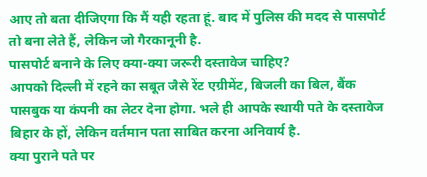आए तो बता दीजिएगा कि मैं यही रहता हूं. बाद में पुलिस की मदद से पासपोर्ट तो बना लेते हैं, लेकिन जो गैरकानूनी है.
पासपोर्ट बनाने के लिए क्या-क्या जरूरी दस्तावेज चाहिए?
आपको दिल्ली में रहने का सबूत जैसे रेंट एग्रीमेंट, बिजली का बिल, बैंक पासबुक या कंपनी का लेटर देना होगा. भले ही आपके स्थायी पते के दस्तावेज बिहार के हों, लेकिन वर्तमान पता साबित करना अनिवार्य है.
क्या पुराने पते पर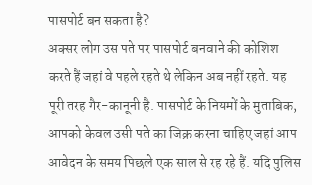पासपोर्ट बन सकता है?
अक्सर लोग उस पते पर पासपोर्ट बनवाने की कोशिश करते हैं जहां वे पहले रहते थे लेकिन अब नहीं रहते. यह पूरी तरह गैर-कानूनी है. पासपोर्ट के नियमों के मुताबिक, आपको केवल उसी पते का जिक्र करना चाहिए जहां आप आवेदन के समय पिछले एक साल से रह रहे हैं. यदि पुलिस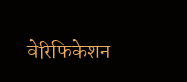वेरिफिकेशन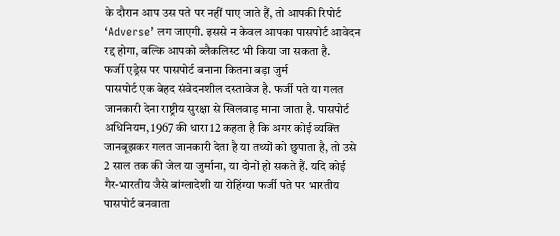के दौरान आप उस पते पर नहीं पाए जाते हैं, तो आपकी रिपोर्ट ‘Adverse’ लग जाएगी. इससे न केवल आपका पासपोर्ट आवेदन रद्द होगा, बल्कि आपको ब्लैकलिस्ट भी किया जा सकता है.
फर्जी एड्रेस पर पासपोर्ट बनाना कितना बड़ा जुर्म
पासपोर्ट एक बेहद संवेदनशील दस्तावेज है. फर्जी पते या गलत जानकारी देना राष्ट्रीय सुरक्षा से खिलवाड़ माना जाता है. पासपोर्ट अधिनियम, 1967 की धारा 12 कहता है कि अगर कोई व्यक्ति जानबूझकर गलत जानकारी देता है या तथ्यों को छुपाता है, तो उसे 2 साल तक की जेल या जुर्माना, या दोनों हो सकते हैं. यदि कोई गैर-भारतीय जैसे बांग्लादेशी या रोहिंग्या फर्जी पते पर भारतीय पासपोर्ट बनवाता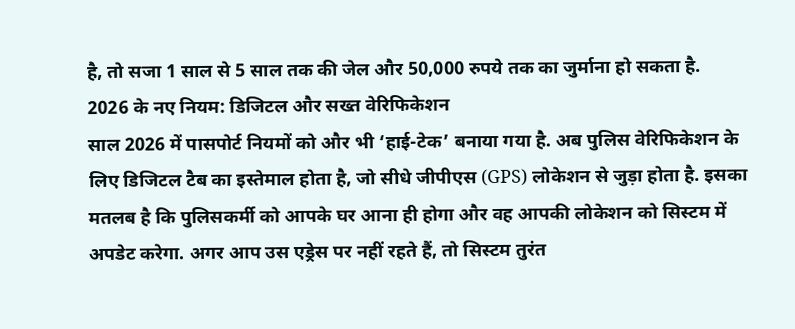है, तो सजा 1 साल से 5 साल तक की जेल और 50,000 रुपये तक का जुर्माना हो सकता है.
2026 के नए नियम: डिजिटल और सख्त वेरिफिकेशन
साल 2026 में पासपोर्ट नियमों को और भी ‘हाई-टेक’ बनाया गया है. अब पुलिस वेरिफिकेशन के लिए डिजिटल टैब का इस्तेमाल होता है, जो सीधे जीपीएस (GPS) लोकेशन से जुड़ा होता है. इसका मतलब है कि पुलिसकर्मी को आपके घर आना ही होगा और वह आपकी लोकेशन को सिस्टम में अपडेट करेगा. अगर आप उस एड्रेस पर नहीं रहते हैं, तो सिस्टम तुरंत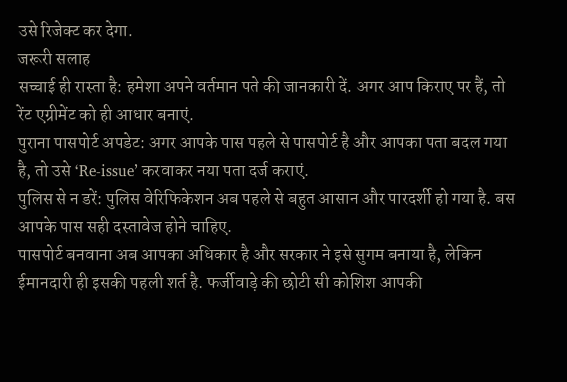उसे रिजेक्ट कर देगा.
जरूरी सलाह
सच्चाई ही रास्ता है: हमेशा अपने वर्तमान पते की जानकारी दें. अगर आप किराए पर हैं, तो रेंट एग्रीमेंट को ही आधार बनाएं.
पुराना पासपोर्ट अपडेट: अगर आपके पास पहले से पासपोर्ट है और आपका पता बदल गया है, तो उसे ‘Re-issue’ करवाकर नया पता दर्ज कराएं.
पुलिस से न डरें: पुलिस वेरिफिकेशन अब पहले से बहुत आसान और पारदर्शी हो गया है. बस आपके पास सही दस्तावेज होने चाहिए.
पासपोर्ट बनवाना अब आपका अधिकार है और सरकार ने इसे सुगम बनाया है, लेकिन ईमानदारी ही इसकी पहली शर्त है. फर्जीवाड़े की छोटी सी कोशिश आपकी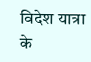विदेश यात्रा के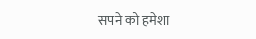सपने को हमेशा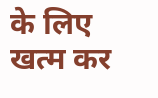के लिए खत्म कर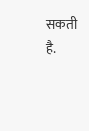सकती है.